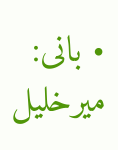• بانی: میرخلیل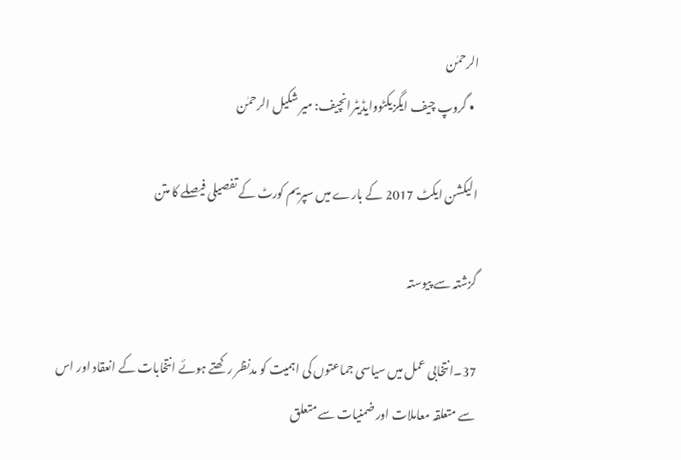الرحمٰن
  • گروپ چیف ایگزیکٹووایڈیٹرانچیف: میر شکیل الرحمٰن

الیکشن ایکٹ 2017 کے بارے میں سپریم کورٹ کے تفصیلی فیصلے کا متن

گزشتہ سے پیوستہ

37۔انتخابی عمل میں سیاسی جماعتوں کی اہمیت کو مدنظر رکھتے ہوئے انتخابات کے انعقاد اور اس سے متعلقہ معاملات اور ضمنیات سے متعلق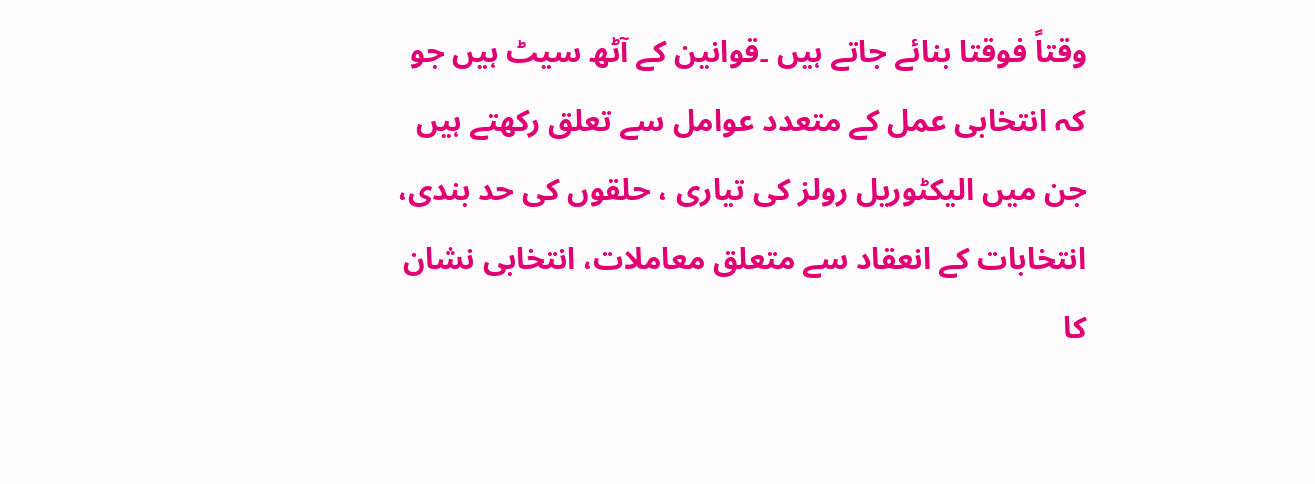وقتاً فوقتا بنائے جاتے ہیں ۔قوانین کے آٹھ سیٹ ہیں جو کہ انتخابی عمل کے متعدد عوامل سے تعلق رکھتے ہیں جن میں الیکٹوریل رولز کی تیاری ، حلقوں کی حد بندی، انتخابات کے انعقاد سے متعلق معاملات، انتخابی نشان کا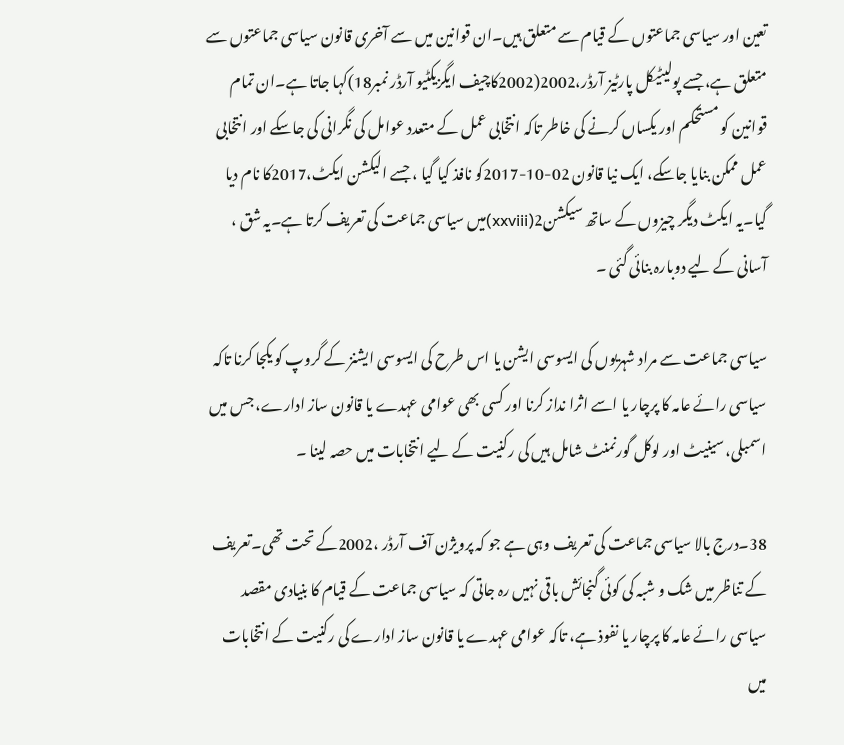تعین اور سیاسی جماعتوں کے قیام سے متعلق ہیں۔ان قوانین میں سے آخری قانون سیاسی جماعتوں سے متعلق ہے، جسے پولیٹیکل پارٹیز آرڈر،2002(2002کاچیف ایگزیکٹیو آرڈر نمبر18)کہا جاتا ہے۔ان تمام قوانین کو مستحکم اور یکساں کرنے کی خاطر تاکہ انتخابی عمل کے متعدد عوامل کی نگرانی کی جاسکے اور انتخابی عمل ممکن بنایا جاسکے، ایک نیا قانون 02-10-2017کو نافذ کیا گیا ، جسے الیکشن ایکٹ،2017کا نام دیا گیا۔یہ ایکٹ دیگر چیزوں کے ساتھ سیکشن2(xxviii)میں سیاسی جماعت کی تعریف کرتا ہے۔یہ شق ، آسانی کے لیے دوبارہ بنائی گئی ۔

سیاسی جماعت سے مراد شہریوں کی ایسوسی ایشن یا اس طرح کی ایسوسی ایشنز کے گروپ کو یکجا کرنا تاکہ سیاسی رائے عامہ کا پرچار یا اسے اثرا نداز کرنا اور کسی بھی عوامی عہدے یا قانون ساز ادارے، جس میں اسمبلی، سینیٹ اور لوکل گورنمنٹ شامل ہیں کی رکنیت کے لیے انتخابات میں حصہ لینا ۔

38۔درج بالا سیاسی جماعت کی تعریف وہی ہے جو کہ پرویژن آف آرڈر ،2002کے تحت تھی۔تعریف کے تناظر میں شک و شبہ کی کوئی گنجائش باقی نہیں رہ جاتی کہ سیاسی جماعت کے قیام کا بنیادی مقصد سیاسی رائے عامہ کا پرچار یا نفوذ ہے، تاکہ عوامی عہدے یا قانون ساز ادارے کی رکنیت کے انتخابات میں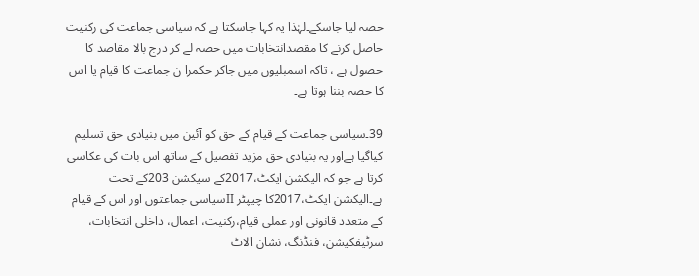حصہ لیا جاسکے۔لہٰذا یہ کہا جاسکتا ہے کہ سیاسی جماعت کی رکنیت حاصل کرنے کا مقصدانتخابات میں حصہ لے کر درج بالا مقاصد کا حصول ہے ، تاکہ اسمبلیوں میں جاکر حکمرا ن جماعت کا قیام یا اس کا حصہ بننا ہوتا ہے۔

39۔سیاسی جماعت کے قیام کے حق کو آئین میں بنیادی حق تسلیم کیاگیا ہےاور یہ بنیادی حق مزید تفصیل کے ساتھ اس بات کی عکاسی کرتا ہے جو کہ الیکشن ایکٹ،2017کے سیکشن 203کے تحت ہے۔الیکشن ایکٹ،2017کا چیپٹر IIسیاسی جماعتوں اور اس کے قیام کے متعدد قانونی اور عملی قیام،رکنیت، اعمال، داخلی انتخابات، سرٹیفکیشن، فنڈنگ، نشان الاٹ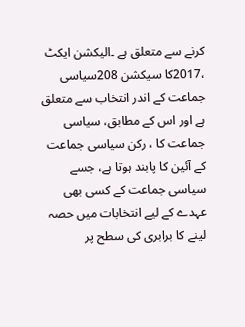کرنے سے متعلق ہے ۔الیکشن ایکٹ ،2017کا سیکشن 208سیاسی جماعت کے اندر انتخاب سے متعلق ہے اور اس کے مطابق، سیاسی جماعت کا ، رکن سیاسی جماعت کے آئین کا پابند ہوتا ہے، جسے سیاسی جماعت کے کسی بھی عہدے کے لیے انتخابات میں حصہ لینے کا برابری کی سطح پر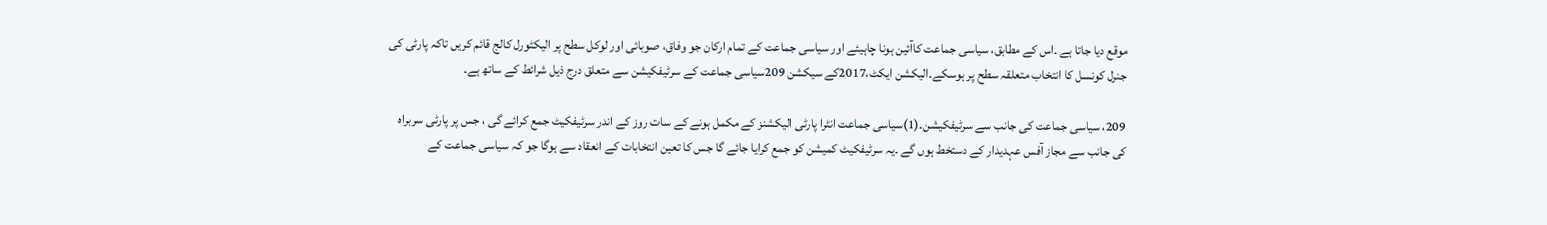موقع دیا جاتا ہے ۔اس کے مطابق، سیاسی جماعت کاآئین ہونا چاہیئے اور سیاسی جماعت کے تمام ارکان جو وفاق، صوبائی اور لوکل سطح پر الیکٹورل کالج قائم کریں تاکہ پارٹی کی جنرل کونسل کا انتخاب متعلقہ سطح پر ہوسکے۔الیکشن ایکٹ،2017کے سیکشن 209سیاسی جماعت کے سرٹیفکیشن سے متعلق درج ذیل شرائط کے ساتھ ہے۔

209، سیاسی جماعت کی جانب سے سرٹیفکیشن۔(1)سیاسی جماعت انٹرا پارٹی الیکشنز کے مکمل ہونے کے سات روز کے اندر سرٹیفکیٹ جمع کرائے گی ، جس پر پارٹی سربراہ کی جانب سے مجاز آفس عہدیدار کے دستخط ہوں گے ۔یہ سرٹیفکیٹ کمیشن کو جمع کرایا جائے گا جس کا تعین انتخابات کے انعقاد سے ہوگا جو کہ سیاسی جماعت کے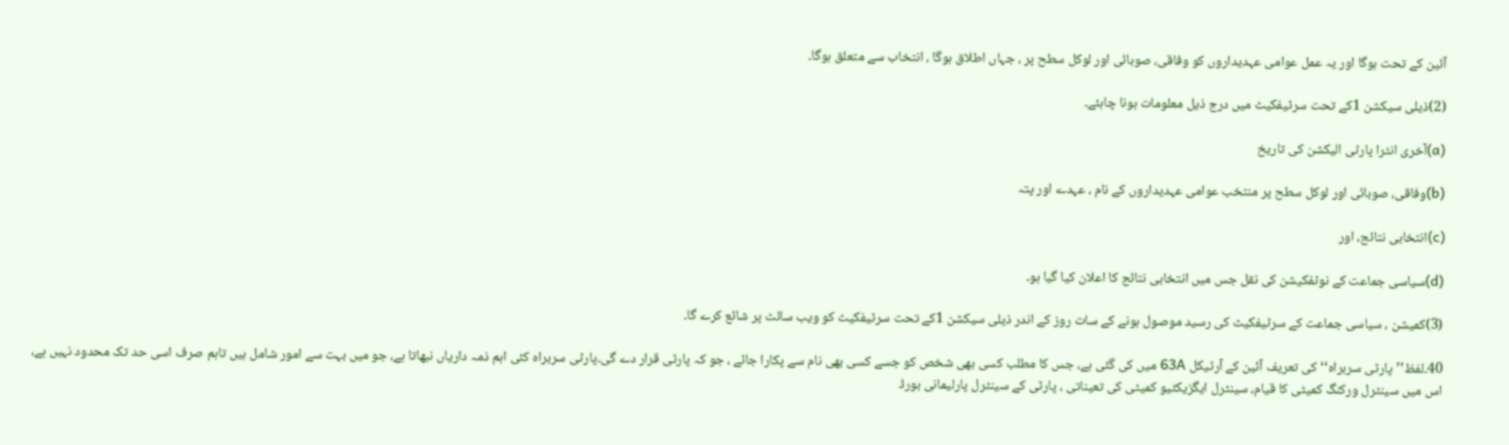آئین کے تحت ہوگا اور یہ عمل عوامی عہدیداروں کو وفاقی، صوبائی اور لوکل سطح پر ، جہاں اطلاق ہوگا ، انتخاب سے متعلق ہوگا۔

(2)ذیلی سیکشن 1کے تحت سرٹیفکیٹ میں درج ذیل معلومات ہونا چاہئے۔

(a)آخری انٹرا پارٹی الیکشن کی تاریخ

(b)وفاقی، صوبائی اور لوکل سطح پر منتخب عوامی عہدیداروں کے نام ، عہدے اور پتہ

(c)انتخابی نتائج، اور

(d)سیاسی جماعت کے نوٹفکیشن کی نقل جس میں انتخابی نتائج کا اعلان کیا گیا ہو۔

(3)کمیشن ، سیاسی جماعت کے سرٹیفکیٹ کی رسید موصول ہونے کے سات روز کے اندر ذیلی سیکشن 1کے تحت سرٹیفکیٹ کو ویب سائٹ پر شائع کرے گا۔

40۔لفظ’’پارٹی سربراہ‘‘ کی تعریف آئین کے آرٹیکل 63A میں کی گئی ہے، جس کا مطلب کسی بھی شخص کو جسے کسی بھی نام سے پکارا جائے ، جو کہ پارٹی قرار دے گی۔پارٹی سربراہ کئی اہم ذمہ داریاں نبھاتا ہے، جو میں بہت سے امور شامل ہیں تاہم صرف اسی حد تک محدود نہیں ہے، اس میں سینٹرل ورکنگ کمیٹی کا قیام، سینٹرل ایگزیکٹیو کمیٹی کی تعیناتی ، پارٹی کے سینٹرل پارلیمانی بورڈ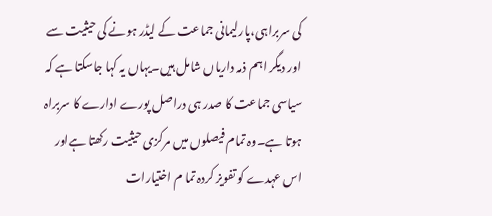کی سربراہی،پارلیمانی جماعت کے لیڈر ہونے کی حیثیت سے اور دیگر اہم ذمہ داریاں شامل ہیں۔یہاں یہ کہا جاسکتا ہے کہ سیاسی جماعت کا صدر ہی دراصل پورے ادارے کا سربراہ ہوتا ہے۔وہ تمام فیصلوں میں مرکزی حیثیت رکھتا ہےاور اس عہدے کو تفویز کردہ تما م اختیارات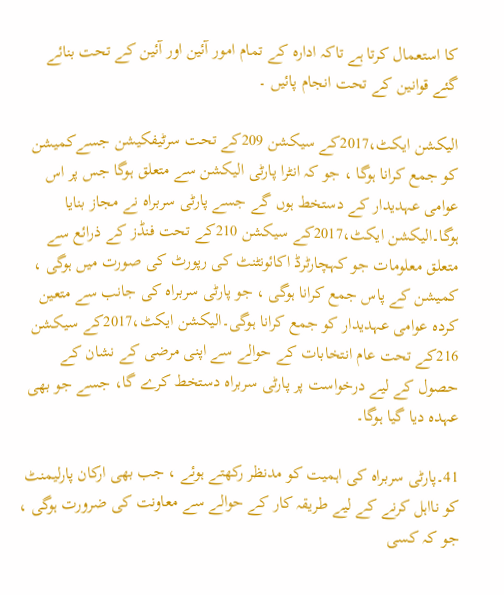کا استعمال کرتا ہے تاکہ ادارہ کے تمام امور آئین اور آئین کے تحت بنائے گئے قوانین کے تحت انجام پائیں ۔

الیکشن ایکٹ،2017کے سیکشن 209کے تحت سرٹیفکیشن جسےکمیشن کو جمع کرانا ہوگا ، جو کہ انٹرا پارٹی الیکشن سے متعلق ہوگا جس پر اس عوامی عہدیدار کے دستخط ہوں گے جسے پارٹی سربراہ نے مجاز بنایا ہوگا۔الیکشن ایکٹ،2017کے سیکشن 210کے تحت فنڈز کے ذرائع سے متعلق معلومات جو کہچارٹرڈ اکائونٹنٹ کی رپورٹ کی صورت میں ہوگی ، کمیشن کے پاس جمع کرانا ہوگی ، جو پارٹی سربراہ کی جانب سے متعین کردہ عوامی عہدیدار کو جمع کرانا ہوگی۔الیکشن ایکٹ،2017کے سیکشن 216کے تحت عام انتخابات کے حوالے سے اپنی مرضی کے نشان کے حصول کے لیے درخواست پر پارٹی سربراہ دستخط کرے گا، جسے جو بھی عہدہ دیا گیا ہوگا۔

41۔پارٹی سربراہ کی اہمیت کو مدنظر رکھتے ہوئے ، جب بھی ارکان پارلیمنٹ کو نااہل کرنے کے لیے طریقہ کار کے حوالے سے معاونت کی ضرورت ہوگی ، جو کہ کسی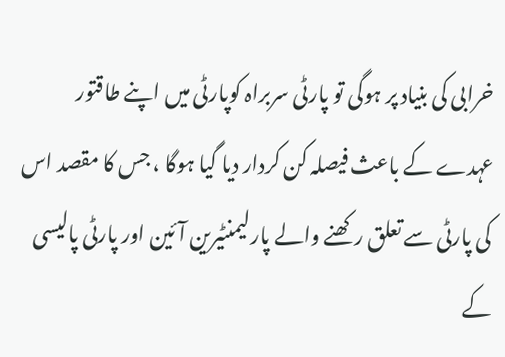خرابی کی بنیاد پر ہوگی تو پارٹی سربراہ کوپارٹی میں اپنے طاقتور عہدے کے باعث فیصلہ کن کردار دیا گیا ہوگا ، جس کا مقصد اس کی پارٹی سے تعلق رکھنے والے پارلیمنٹیرین آئین اور پارٹی پالیسی کے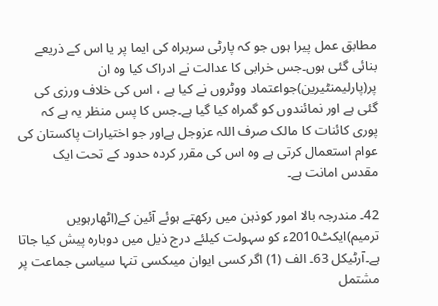مطابق عمل پیرا ہوں جو کہ پارٹی سربراہ کی ایما پر یا اس کے ذریعے بنائی گئی ہوں۔جس خرابی کا عدالت نے ادراک کیا وہ ان پر(پارلیمنٹیرین)جواعتماد ووٹروں نے کیا ہے ، اس کی خلاف ورزی کی گئی ہے اور نمائندوں کو گمراہ کیا گیا ہے۔جس کا پس منظر یہ ہے کہ پوری کائنات کا مالک صرف اللہ عزوجل ہےاور جو اختیارات پاکستان کی عوام استعمال کرتی ہے وہ اس کی مقرر کردہ حدود کے تحت ایک مقدس امانت ہے۔

42۔ مندرجہ بالا امور کوذہن میں رکھتے ہوئے آئین کے(اٹھارہویں ترمیم)ایکٹ2010ء کو سہولت کیلئے درج ذیل میں دوبارہ پیش کیا جاتا ہے۔آرٹیکل 63۔ الف (1) اگر کسی ایوان میںکسی تنہا سیاسی جماعت پر مشتمل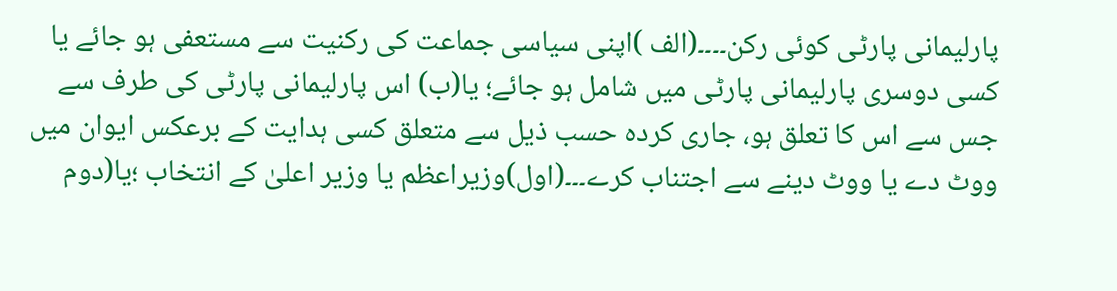پارلیمانی پارٹی کوئی رکن۔۔۔۔(الف )اپنی سیاسی جماعت کی رکنیت سے مستعفی ہو جائے یا کسی دوسری پارلیمانی پارٹی میں شامل ہو جائے؛ یا(ب) اس پارلیمانی پارٹی کی طرف سے جس سے اس کا تعلق ہو، جاری کردہ حسب ذیل سے متعلق کسی ہدایت کے برعکس ایوان میں ووٹ دے یا ووٹ دینے سے اجتناب کرے۔۔۔(اول)وزیراعظم یا وزیر اعلیٰ کے انتخاب ؛یا(دوم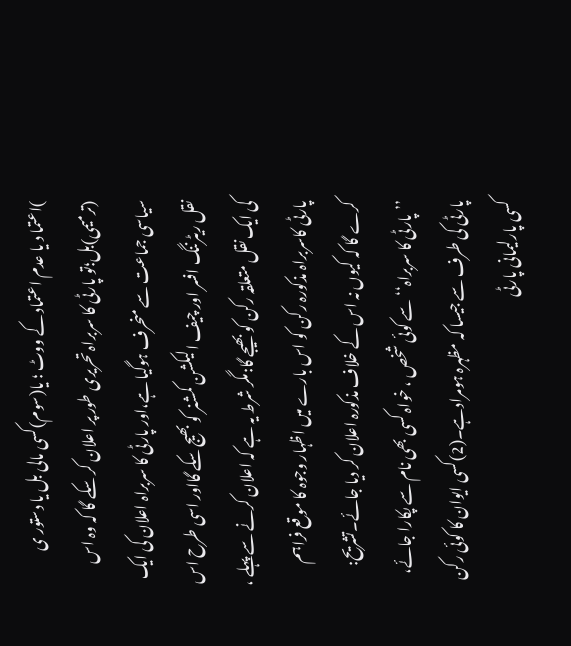)اعتما د یا عدم اعتماد کے ووٹ ؛ یا(سوم)کسی مالی بل یا دستور ی (ترمیمی)بل؛تو پارٹی کا سربراہ تحریری طور پر اعلان کر سکے گا کہ وہ اس سیاسی جماعت سے منحرف ہوگیا ہے،اور پارٹی کا سربراہ اعلان کی ایک نقل ریٹرننگ افسر اور چیف الیکشن کمشنر کو بھیج سکے گااور اسی طرح اس کی ایک نقل متعلقہ رکن کو بھیجے گا:مگر شرط یہ ہے کہ اعلان کرنے سے پہلے ، پارٹی کاسربراہ مذکورہ رکن کو اس بارے میں اظہار وجوہ کا موقع فراہم کرے گا کہ کیوں نہ اس کے خلاف مذکورہ اعلان کر دیا جائے۔تشریح: ’’پارٹی کا سربراہ‘‘سے کوئی شخص ، خواہ کسی بھی نام سے پکارا جائے، پارٹی کی طرف سے جیسا کہ مظہرہ ہومرادہے۔(2)کسی ایوان کا کوئی رکن کسی پارلیمانی پارٹی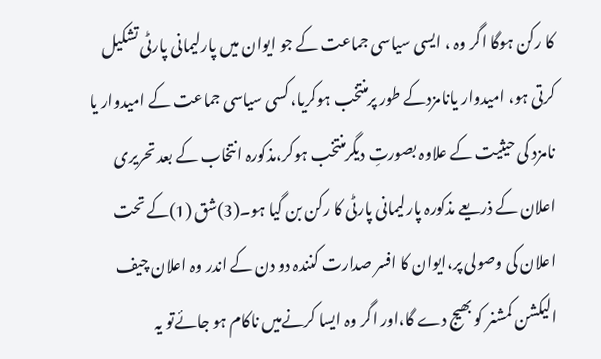کا رکن ہوگا اگر وہ ، ایسی سیاسی جماعت کے جو ایوان میں پارلیمانی پارٹی تشکیل کرتی ہو، امیدوار یانامزدکے طور پرمنتخب ہوکریا، کسی سیاسی جماعت کے امیدوار یا نامزد کی حیثیت کے علاوہ بصورتِ دیگرمنتخب ہوکر،مذکورہ انتخاب کے بعد تحریری اعلان کے ذریعے مذکورہ پارلیمانی پارٹی کا رکن بن گیا ہو۔(3)شق (1)کے تحت اعلان کی وصولی پر،ایوان کا افسر صدارت کنندہ دو دن کے اندر وہ اعلان چیف الیکشن کمشنر کو بھیج دے گا،اور اگر وہ ایسا کرنےمیں ناکام ہو جائےتو یہ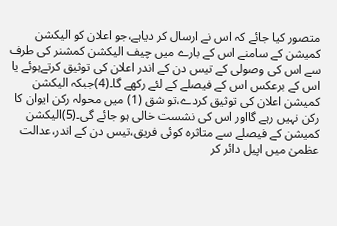متصور کیا جائے کہ اس نے ارسال کر دیاہے،جو اعلان کو الیکشن کمیشن کے سامنے اس کے بارے میں چیف الیکشن کمشنر کی طرف سے اس کی وصولی کے تیس دن کے اندر اعلان کی توثیق کرتےہوئے یا اس کے برعکس اس کے فیصلے کے لئے رکھے گا۔(4)جبکہ الیکشن کمیشن اعلان کی توثیق کردے،تو شق (1) میں محولہ رکن ایوان کا رکن نہیں رہے گااور اس کی نشست خالی ہو جائے گی۔(5)الیکشن کمیشن کے فیصلے سے متاثرہ کوئی فریق،تیس دن کے اندر،عدالت عظمیٰ میں اپیل دائر کر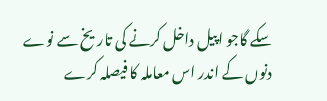سکے گاجو اپیل داخل کرنے کی تاریخ سے نوے دنوں کے اندر اس معاملہ کا فیصلہ کرے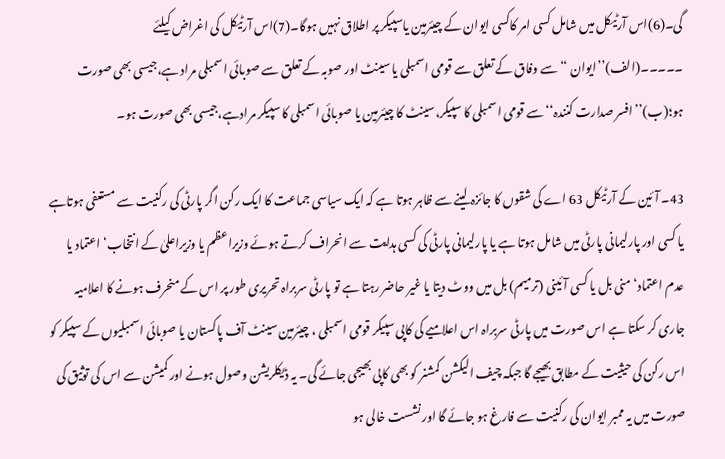گی۔(6)اس آرٹیکل میں شامل کسی امر کاکسی ایوان کے چیئرمین یاسپیکر پر اطلاق نہیں ہوگا۔(7)اس آرٹیکل کی اغراض کیلئے ۔۔۔۔۔(الف)’’ایوان ‘‘سے وفاق کے تعلق سے قومی اسمبلی یا سینٹ اور صوبہ کے تعلق سے صوبائی اسمبلی مراد ہے،جیسی بھی صورت ہو؛(ب)’’افسر صدارت کنندہ‘‘سے قومی اسمبلی کا سپیکر،سینٹ کا چیئرمین یا صوبائی اسمبلی کا سپیکر مرادہے،جیسی بھی صورت ہو۔

43۔ آئین کے آرٹیکل 63 اے کی شقوں کا جائزہ لینے سے ظاہر ہوتا ہے کہ ایک سیاسی جماعت کا ایک رکن اگر پارٹی کی رکنیت سے مستعفی ہوتاہے یا کسی اور پارلیمانی پارٹی میں شامل ہوتا ہے یا پارلیمانی پارٹی کی کسی ہدایت سے انحراف کرتے ہوئے وزیراعظم یا وزیراعلیٰ کے انتخاب‘ اعتماد یا عدم اعتماد‘ منی بل یا کسی آئینی (ترمیم) بل میں ووٹ دیتا یا غیر حاضر رہتا ہے تو پارٹی سربراہ تحریری طور پر اس کے منحرف ہونے کا اعلامیہ جاری کر سکتا ہے اس صورت میں پارٹی سربراہ اس اعلامیے کی کاپی سپیکر قومی اسمبلی ، چیئرمین سینٹ آف پاکستان یا صوبائی اسمبلیوں کے سپیکر کو اس رکن کی حیثیت کے مطابق بھیجے گا جبکہ چیف الیکشن کمشنر کو بھی کاپی بھیجی جائے گی۔ یہ ڈیکلریشن وصول ہونے اور کمیشن سے اس کی توثیق کی صورت میں یہ ممبر ایوان کی رکنیت سے فارغ ہو جائے گا اور نشست خالی ہو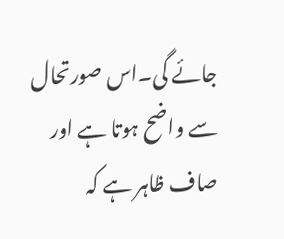جائے گی۔اس صورتحال سے واضح ہوتا ہے اور صاف ظاہر ہے کہ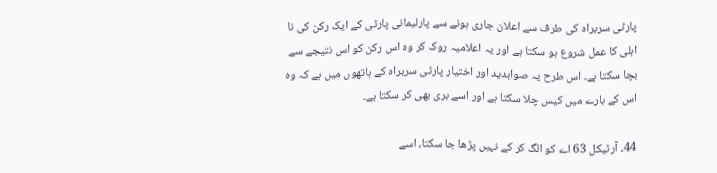پارٹی سربراہ کی طرف سے اعلان جاری ہونے سے پارلیمانی پارٹی کے ایک رکن کی نا اہلی کا عمل شروع ہو سکتا ہے اور یہ اعلامیہ روک کر وہ اس رکن کو اس نتیجے سے بچا سکتا ہے۔ اس طرح یہ صوابدید اور اختیار پارٹی سربراہ کے ہاتھوں میں ہے کہ وہ اس کے بارے میں کیس چلا سکتا ہے اور اسے بری بھی کر سکتا ہے۔

44۔ آرٹیکل 63 اے کو الگ کر کے نہیں پڑھا جا سکتا، اسے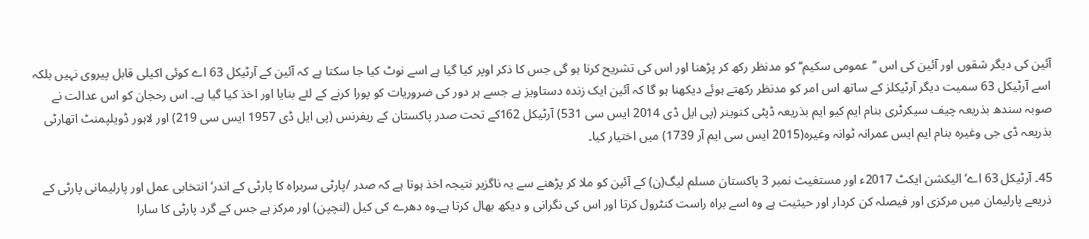آئین کی دیگر شقوں اور آئین کی اس ’’عمومی سکیم‘‘ کو مدنظر رکھ کر پڑھنا اور اس کی تشریح کرنا ہو گی جس کا ذکر اوپر کیا گیا ہے اسے نوٹ کیا جا سکتا ہے کہ آئین کے آرٹیکل 63 اے کوئی اکیلی قابل پیروی نہیں بلکہ اسے آرٹیکل 63 سمیت دیگر آرٹیکلز کے ساتھ اس امر کو مدنظر رکھتے ہوئے دیکھنا ہو گا کہ آئین ایک زندہ دستاویز ہے جسے ہر دور کی ضروریات کو پورا کرنے کے لئے بنایا اور اخذ کیا گیا ہے۔ اس رحجان کو اس عدالت نے صوبہ سندھ بذریعہ چیف سیکرٹری بنام ایم کیو ایم بذریعہ ڈپٹی کنوینر (پی ایل ڈی 2014 ایس سی 531) آرٹیکل 162کے تحت صدر پاکستان کے ریفرنس (پی ایل ڈی 1957 ایس سی 219) اور لاہور ڈویلپمنٹ اتھارٹی بذریعہ ڈی جی وغیرہ بنام ایم ایس عمرانہ ٹوانہ وغیرہ(2015 ایس سی ایم آر 1739) میں اختیار کیا۔

45۔ آرٹیکل 63 اے‘ الیکشن ایکٹ 2017ء اور مستغیث نمبر 3 پاکستان مسلم لیگ(ن) کے آئین کو ملا کر پڑھنے سے یہ ناگزیر نتیجہ اخذ ہوتا ہے کہ صدر /پارٹی سربراہ کا پارٹی کے اندر‘ انتخابی عمل اور پارلیمانی پارٹی کے ذریعے پارلیمان میں مرکزی اور فیصلہ کن کردار اور حیثیت ہے وہ اسے براہ راست کنٹرول کرتا اور اس کی نگرانی و دیکھ بھال کرتا ہے۔وہ دھرے کی کیل (لنچپن) اور مرکز ہے جس کے گرد پارٹی کا سارا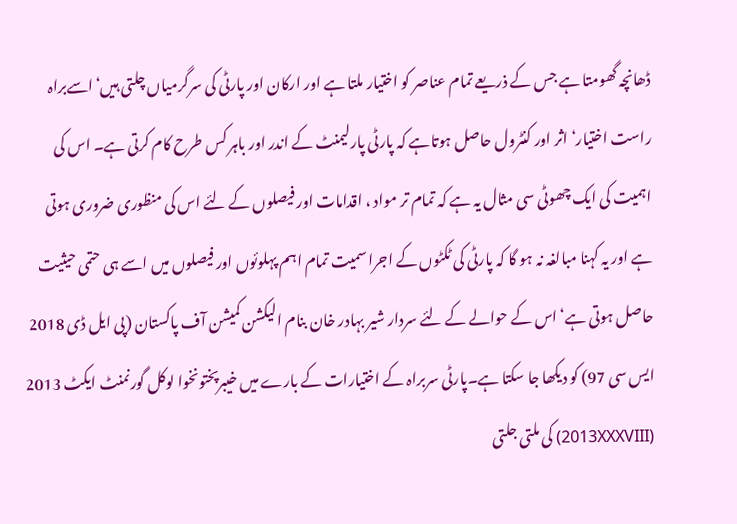ڈھانچہ گھومتا ہے جس کے ذریعے تمام عناصر کو اختیار ملتا ہے اور ارکان اور پارٹی کی سرگرمیاں چلتی ہیں‘اسےبراہ راست اختیار‘ اثر اور کنٹرول حاصل ہوتاہے کہ پارٹی پارلیمنٹ کے اندر اور باہر کس طرح کام کرتی ہے۔ اس کی اہمیت کی ایک چھوٹی سی مثال یہ ہے کہ تمام تر مواد ، اقدامات اور فیصلوں کے لئے اس کی منظوری ضروری ہوتی ہے اور یہ کہنا مبالغہ نہ ہو گا کہ پارٹی کی ٹکٹوں کے اجرا سمیت تمام اہم پہلوئوں اور فیصلوں میں اسے ہی حتمی حیثیت حاصل ہوتی ہے‘ اس کے حوالے کے لئے سردار شیر بہادر خان بنام الیکشن کمیشن آف پاکستان (پی ایل ڈی 2018 ایس سی 97) کو دیکھا جا سکتا ہے۔پارٹی سربراہ کے اختیارات کے بارے میں خیبرپختونخوا لوکل گورنمنٹ ایکٹ 2013 (2013XXXVIII) کی ملتی جلتی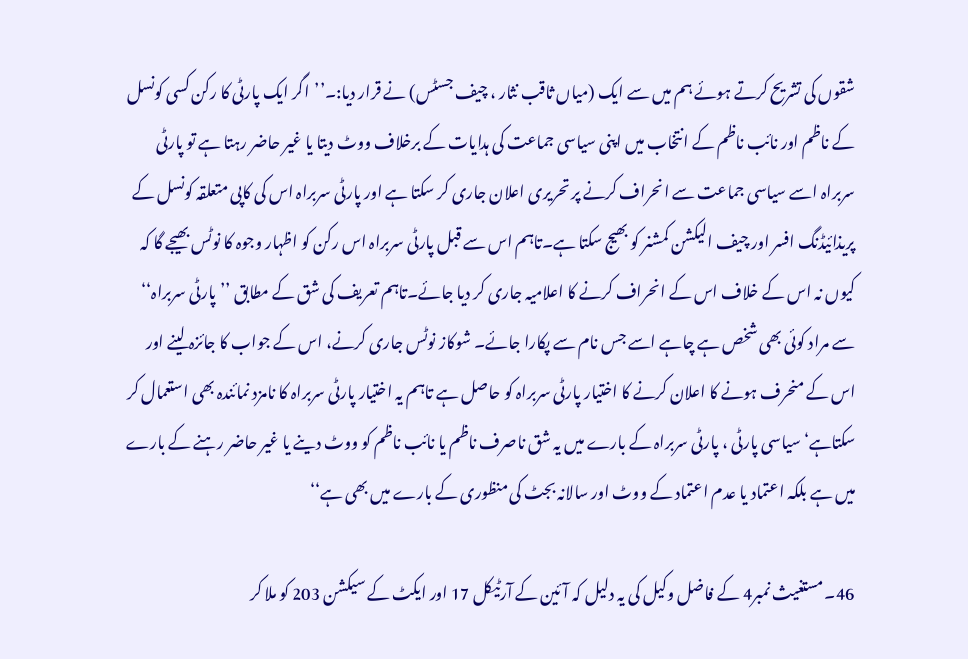شقوں کی تشریح کرتے ہوئے ہم میں سے ایک (میاں ثاقب نثار ، چیف جسٹس) نے قرار دیا:۔’’اگر ایک پارٹی کا رکن کسی کونسل کے ناظم اور نائب ناظم کے انتخاب میں اپنی سیاسی جماعت کی ہدایات کے برخلاف ووٹ دیتا یا غیر حاضر رہتا ہے تو پارٹی سربراہ اسے سیاسی جماعت سے انحراف کرنے پر تحریری اعلان جاری کر سکتا ہے اور پارٹی سربراہ اس کی کاپی متعلقہ کونسل کے پریذائیڈنگ افسر اور چیف الیکشن کمشنر کو بھیج سکتا ہے۔تاہم اس سے قبل پارٹی سربراہ اس رکن کو اظہار وجوہ کا نوٹس بھیجے گا کہ کیوں نہ اس کے خلاف اس کے انحراف کرنے کا اعلامیہ جاری کر دیا جائے۔تاہم تعریف کی شق کے مطابق ’’پارٹی سربراہ‘‘ سے مراد کوئی بھی شخص ہے چاہے اسے جس نام سے پکارا جائے۔ شوکاز نوٹس جاری کرنے، اس کے جواب کا جائزہ لینے اور اس کے منحرف ہونے کا اعلان کرنے کا اختیار پارٹی سربراہ کو حاصل ہے تاہم یہ اختیار پارٹی سربراہ کا نامزد نمائندہ بھی استعمال کر سکتاہے‘ سیاسی پارٹی ، پارٹی سربراہ کے بارے میں یہ شق ناصرف ناظم یا نائب ناظم کو ووٹ دینے یا غیر حاضر رہنے کے بارے میں ہے بلکہ اعتماد یا عدم اعتماد کے ووٹ اور سالانہ بجٹ کی منظوری کے بارے میں بھی ہے‘‘

46۔ مستغیث نمبر4 کے فاضل وکیل کی یہ دلیل کہ آئین کے آرٹیکل 17 اور ایکٹ کے سیکشن 203 کو ملا کر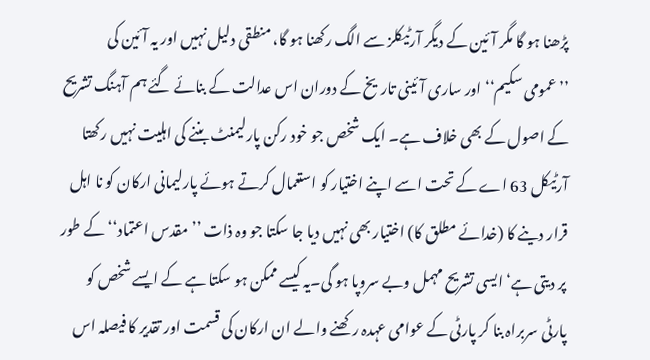پڑھنا ہو گا مگر آئین کے دیگر آرٹیکلز سے الگ رکھنا ہو گا، منطقی دلیل نہیں اور یہ آئین کی ’’عمومی سکیم‘‘ اور ساری آئینی تاریخ کے دوران اس عدالت کے بنائے گئے ہم آہنگ تشریح کے اصول کے بھی خلاف ہے۔ ایک شخص جو خود رکن پارلیمنٹ بننے کی اہلیت نہیں رکھتا آرٹیکل 63 اے کے تحت اسے اپنے اختیار کو استعمال کرتے ہوئے پارلیمانی ارکان کو نا اہل قرار دینے کا (خدائے مطلق کا) اختیار بھی نہیں دیا جا سکتا جو وہ ذات ’’مقدس اعتماد‘‘ کے طور پر دیتی ہے‘ ایسی تشریح مہمل وبے سروپا ہو گی۔یہ کیسے ممکن ہو سکتا ہے کے ایسے شخص کو پارٹی سربراہ بنا کر پارٹی کے عوامی عہدہ رکھنے والے ان ارکان کی قسمت اور تقدیر کا فیصلہ اس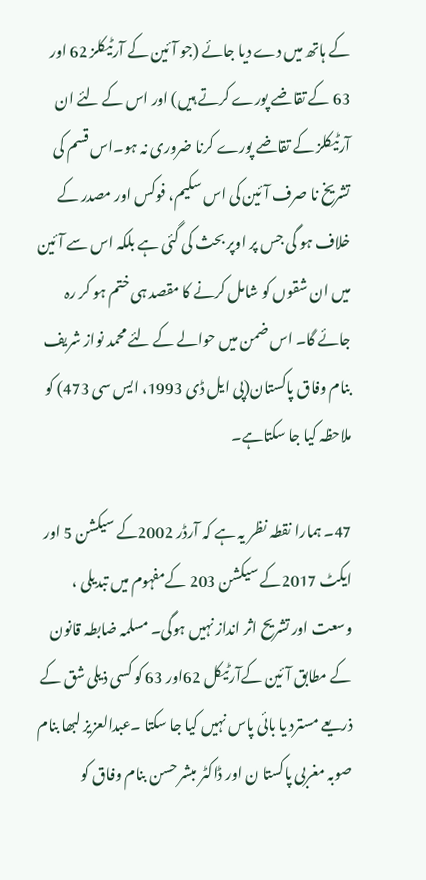کے ہاتھ میں دے دیا جائے (جو آئین کے آرٹیکلز 62 اور 63 کے تقاضے پورے کرتے ہیں) اور اس کے لئے ان آرٹیکلز کے تقاضے پورے کرنا ضروری نہ ہو۔اس قسم کی تشریخ نا صرف آئین کی اس سکیم، فوکس اور مصدر کے خلاف ہو گی جس پر اوپر بحث کی گئی ہے بلکہ اس سے آئین میں ان شقوں کو شامل کرنے کا مقصد ہی ختم ہو کر رہ جائے گا۔ اس ضمن میں حوالے کے لئے محمد نواز شریف بنام وفاق پاکستان(پی ایل ڈی 1993، ایس سی 473) کو ملاحظہ کیا جا سکتاہے۔

47۔ ہمارا نقطہ نظر یہ ہے کہ آرڈر 2002کے سیکشن 5 اور ایکٹ 2017کے سیکشن 203 کےمفہوم میں تبدیلی ، وسعت اور تشریح اثر انداز نہیں ہوگی۔ مسلمہ ضابطہ قانون کے مطابق آئین کےآرٹیکل 62اور 63 کو کسی ذیلی شق کے ذریعے مسترد یا بائی پاس نہیں کیا جا سکتا ۔عبدالعزیز لبھا بنام صوبہ مغربی پاکستا ن اور ڈاکٹر مبشر حسن بنام وفاق کو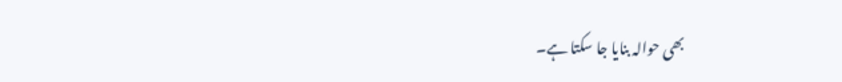بھی حوالہ بنایا جا سکتا ہے۔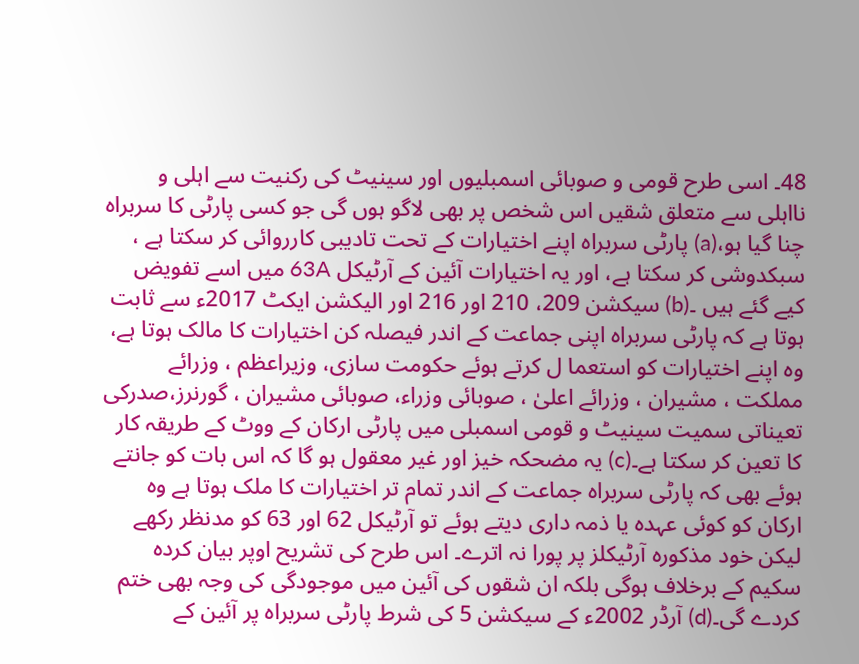48۔ اسی طرح قومی و صوبائی اسمبلیوں اور سینیٹ کی رکنیت سے اہلی و نااہلی سے متعلق شقیں اس شخص پر بھی لاگو ہوں گی جو کسی پارٹی کا سربراہ چنا گیا ہو،(a) پارٹی سربراہ اپنے اختیارات کے تحت تادیبی کارروائی کر سکتا ہے ، سبکدوشی کر سکتا ہے، اور یہ اختیارات آئین کے آرٹیکل 63A میں اسے تفویض کیے گئے ہیں ۔(b) سیکشن 209، 210 اور 216 اور الیکشن ایکٹ 2017ء سے ثابت ہوتا ہے کہ پارٹی سربراہ اپنی جماعت کے اندر فیصلہ کن اختیارات کا مالک ہوتا ہے، وہ اپنے اختیارات کو استعما ل کرتے ہوئے حکومت سازی، وزیراعظم ، وزرائے مملکت ، مشیران ، وزرائے اعلیٰ ، صوبائی وزراء، صوبائی مشیران ، گورنرز،صدرکی تعیناتی سمیت سینیٹ و قومی اسمبلی میں پارٹی ارکان کے ووٹ کے طریقہ کار کا تعین کر سکتا ہے۔(c) یہ مضحکہ خیز اور غیر معقول ہو گا کہ اس بات کو جانتے ہوئے بھی کہ پارٹی سربراہ جماعت کے اندر تمام تر اختیارات کا ملک ہوتا ہے وہ ارکان کو کوئی عہدہ یا ذمہ داری دیتے ہوئے تو آرٹیکل 62 اور 63 کو مدنظر رکھے لیکن خود مذکورہ آرٹیکلز پر پورا نہ اترے۔ اس طرح کی تشریح اوپر بیان کردہ سکیم کے برخلاف ہوگی بلکہ ان شقوں کی آئین میں موجودگی کی وجہ بھی ختم کردے گی۔(d) آرڈر 2002ء کے سیکشن 5 کی شرط پارٹی سربراہ پر آئین کے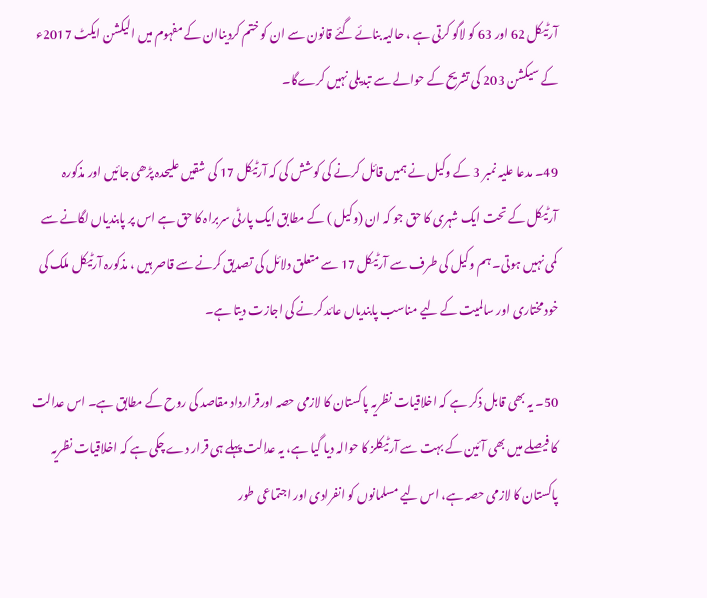آرٹیکل 62 اور 63 کو لاگو کرتی ہے ، حالیہ بنائے گئے قانون سے ان کو ختم کردیناان کے مفہوم میں الیکشن ایکٹ 2017ء کے سیکشن 203 کی تشریح کے حوالے سے تبدیلی نہیں کرےگا۔

49۔ مدعا علیہ نمبر 3 کے وکیل نے ہمیں قائل کرنے کی کوشش کی کہ آرٹیکل 17 کی شقیں علیحدہ پڑھی جائیں اور مذکورہ آرٹیکل کے تحت ایک شہری کا حق جو کہ ان (وکیل ) کے مطابق ایک پارٹی سربراہ کا حق ہے اس پر پابندیاں لگانے سے کمی نہیں ہوتی۔ ہم وکیل کی طرف سے آرٹیکل 17 سے متعلق دلائل کی تصدیق کرنے سے قاصر ہیں ، مذکورہ آرٹیکل ملک کی خودمختاری اور سالمیت کے لیے مناسب پابندیاں عائد کرنے کی اجازت دیتا ہے۔

50۔ یہ بھی قابل ذکر ہے کہ اخلاقیات نظریہ پاکستان کا لازمی حصہ اورقرارداد مقاصد کی روح کے مطابق ہے۔ اس عدالت کا فیصلے میں بھی آئین کے بہت سے آرٹیکلز کا حوالہ دیا گیا ہے، یہ عدالت پہلے ہی قرار دے چکی ہے کہ اخلاقیات نظریہ پاکستان کا لازمی حصہ ہے، اس لیے مسلمانوں کو انفرادی اور اجتماعی طور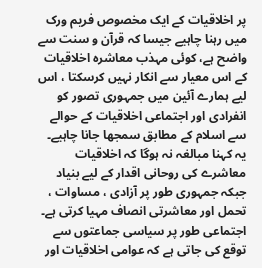پر اخلاقیات کے ایک مخصوص فریم ورک میں رہنا چاہیے جیسا کہ قرآن و سنت سے واضح ہے، کوئی مہذب معاشرہ اخلاقیات کے اس معیار سے انکار نہیں کرسکتا ، اس لیے ہمارے آئین میں جمہوری تصور کو انفرادی اور اجتماعی اخلاقیات کے حوالے سے اسلام کے مطابق سمجھا جانا چاہیے۔ یہ کہنا مبالغہ نہ ہوگا کہ اخلاقیات معاشرے کی روحانی اقدار کے لیے بنیاد جبکہ جمہوری طور پر آزادی ، مساوات ، تحمل اور معاشرتی انصاف مہیا کرتی ہے۔ اجتماعی طور پر سیاسی جماعتوں سے توقع کی جاتی ہے کہ عوامی اخلاقیات اور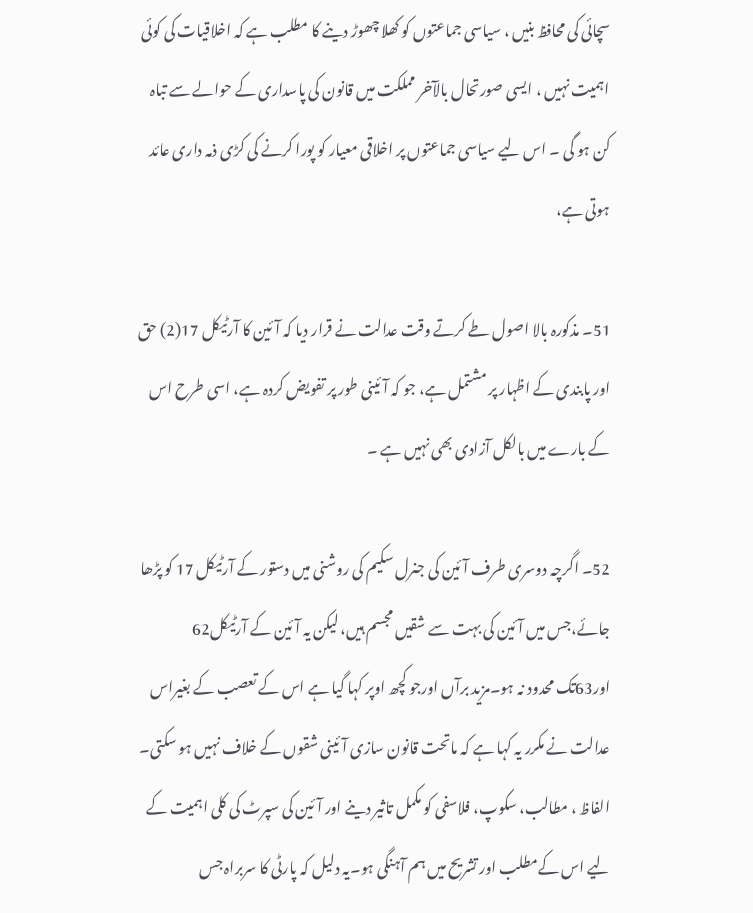سچائی کی محافظ بنیں ، سیاسی جماعتوں کو کھلا چھوڑ دینے کا مطلب ہے کہ اخلاقیات کی کوئی اہمیت نہیں ، ایسی صورتحال بالآخر مملکت میں قانون کی پاسداری کے حوالے سے تباہ کن ہو گی ۔ اس لیے سیاسی جماعتوں پر اخلاقی معیار کو پورا کرنے کی کڑی ذمہ داری عائد ہوتی ہے،

51۔ مذکورہ بالا اصول طے کرتے وقت عدالت نے قرار دیا کہ آئین کا آرٹیکل 17(2) حق اور پابندی کے اظہار پر مشتمل ہے، جو کہ آئینی طور پر تفویض کردہ ہے، اسی طرح اس کے بارے میں بالکل آزادی بھی نہیں ہے ۔

52۔ اگرچہ دوسری طرف آئین کی جنرل سکیم کی روشنی میں دستور کے آرٹیکل 17 کو پڑھا جائے،جس میں آئین کی بہت سے شقیں مجسم ہیں، لیکن یہ آئین کے آرٹیکل62 اور63تک محدود نہ ہو۔مزید برآں اورجو کچھ اوپر کہا گیا ہے اس کے تعصب کے بغیراس عدالت نے مکرر یہ کہا ہے کہ ماتحت قانون سازی آئینی شقوں کے خلاف نہیں ہو سکتی۔ الفاظ ، مطالب، سکوپ، فلاسفی کو مکمل تاثیر دینے اور آئین کی سپرٹ کی کلی اہمیت کے لیے اس کےمطلب اور تشریح میں ہم آہنگی ہو۔یہ دلیل کہ پارٹی کا سربراہ جس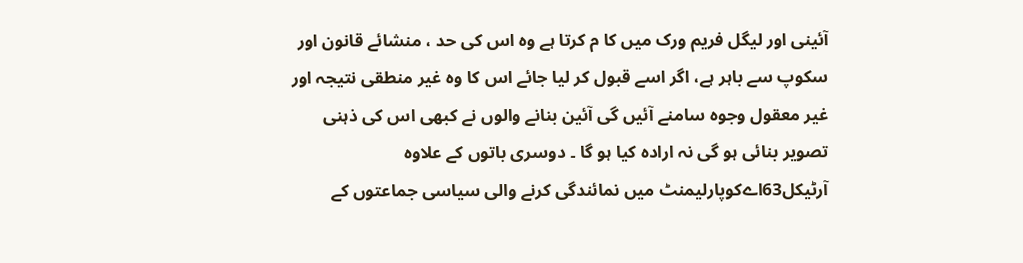آئینی اور لیگل فریم ورک میں کا م کرتا ہے وہ اس کی حد ، منشائے قانون اور سکوپ سے باہر ہے، اگر اسے قبول کر لیا جائے اس کا وہ غیر منطقی نتیجہ اور غیر معقول وجوہ سامنے آئیں گی آئین بنانے والوں نے کبھی اس کی ذہنی تصویر بنائی ہو گی نہ ارادہ کیا ہو گا ۔ دوسری باتوں کے علاوہ آرٹیکل63اےکوپارلیمنٹ میں نمائندگی کرنے والی سیاسی جماعتوں کے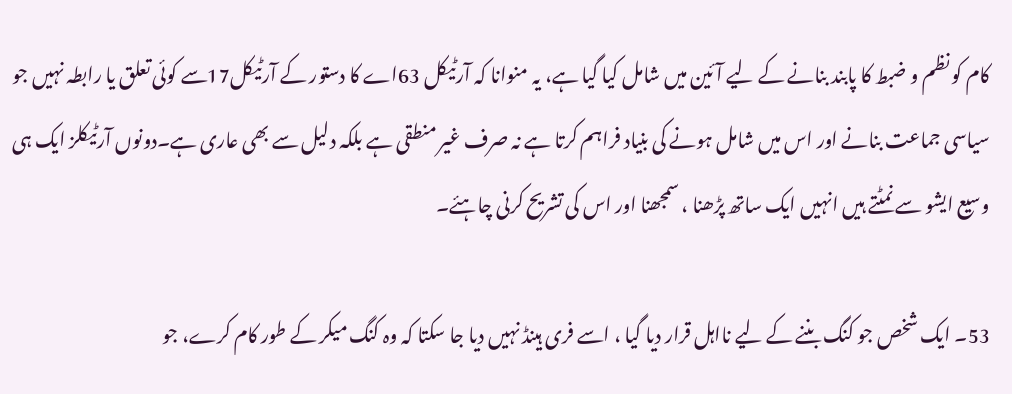کام کو نظم و ضبط کا پابند بنانے کے لیے آئین میں شامل کیا گیا ہے، یہ منوانا کہ آرٹیکل 63اے کا دستور کے آرٹیکل17سے کوئی تعلق یا رابطہ نہیں جو سیاسی جماعت بنانے اور اس میں شامل ہونے کی بنیاد فراہم کرتا ہے نہ صرف غیر منطقی ہے بلکہ دلیل سے بھی عاری ہے۔دونوں آرٹیکلز ایک ہی وسیع ایشو سے نمٹتے ہیں انہیں ایک ساتھ پڑھنا ، سمجھنا اور اس کی تشریح کرنی چاہئے۔

53۔ ایک شخص جو کنگ بننے کے لیے نااہل قرار دیا گیا ، اسے فری ہینڈ نہیں دیا جا سکتا کہ وہ کنگ میکر کے طور کام کرے، جو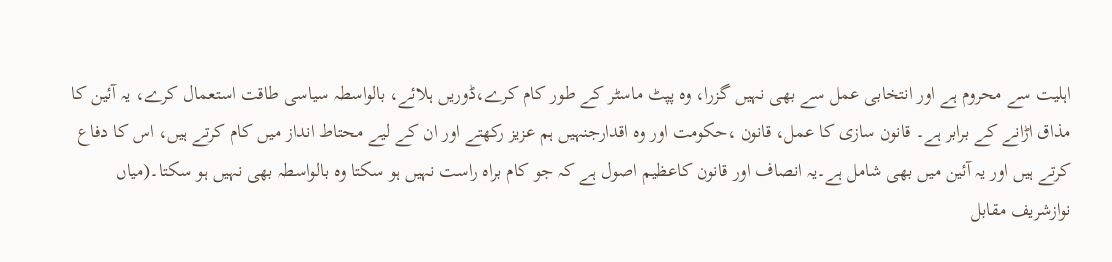اہلیت سے محروم ہے اور انتخابی عمل سے بھی نہیں گزرا، وہ پپٹ ماسٹر کے طور کام کرے،ڈوریں ہلائے، بالواسطہ سیاسی طاقت استعمال کرے، یہ آئین کا مذاق اڑانے کے برابر ہے۔ قانون سازی کا عمل، قانون ،حکومت اور وہ اقدارجنہیں ہم عزیز رکھتے اور ان کے لیے محتاط انداز میں کام کرتے ہیں، اس کا دفاع کرتے ہیں اور یہ آئین میں بھی شامل ہے۔یہ انصاف اور قانون کاعظیم اصول ہے کہ جو کام براہ راست نہیں ہو سکتا وہ بالواسطہ بھی نہیں ہو سکتا۔(میاں نوازشریف مقابل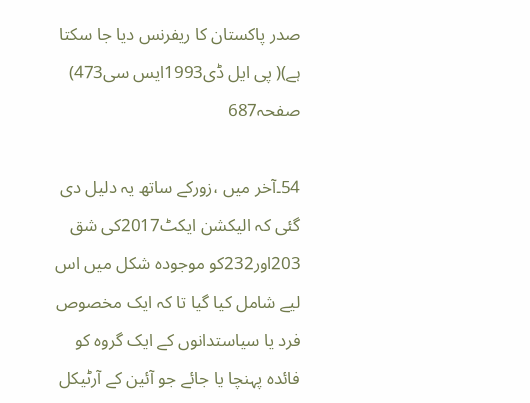صدر پاکستان کا ریفرنس دیا جا سکتا ہے)( پی ایل ڈی1993ایس سی473) صفحہ687

54۔آخر میں ،زورکے ساتھ یہ دلیل دی گئی کہ الیکشن ایکٹ2017کی شق 203اور232کو موجودہ شکل میں اس لیے شامل کیا گیا تا کہ ایک مخصوص فرد یا سیاستدانوں کے ایک گروہ کو فائدہ پہنچا یا جائے جو آئین کے آرٹیکل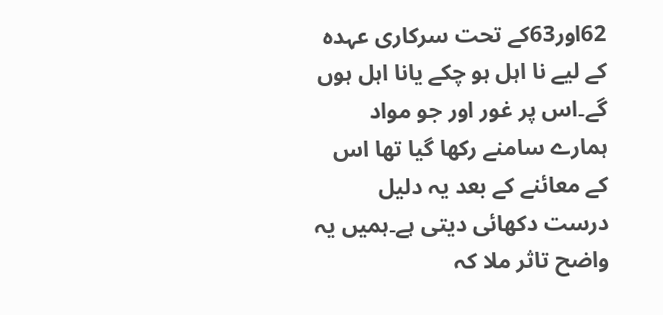62اور63کے تحت سرکاری عہدہ کے لیے نا اہل ہو چکے یانا اہل ہوں گے۔اس پر غور اور جو مواد ہمارے سامنے رکھا گیا تھا اس کے معائنے کے بعد یہ دلیل درست دکھائی دیتی ہے۔ہمیں یہ واضح تاثر ملا کہ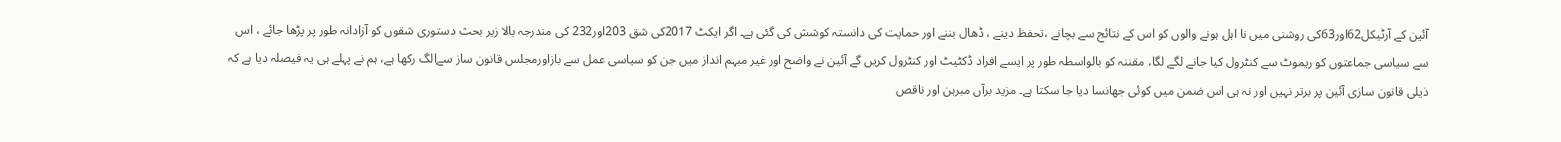آئین کے آرٹیکل62اور63کی روشنی میں نا اہل ہونے والوں کو اس کے نتائج سے بچانے ،تحفظ دینے ، ڈھال بننے اور حمایت کی دانستہ کوشش کی گئی ہے۔ اگر ایکٹ 2017کی شق 203اور232 کی مندرجہ بالا زیر بحث دستوری شقوں کو آزادانہ طور پر پڑھا جائے ، اس سے سیاسی جماعتوں کو ریموٹ سے کنٹرول کیا جانے لگے لگا، مقننہ کو بالواسطہ طور پر ایسے افراد ڈکٹیٹ اور کنٹرول کریں گے آئین نے واضح اور غیر مبہم انداز میں جن کو سیاسی عمل سے بازاورمجلس قانون ساز سےالگ رکھا ہے، ہم نے پہلے ہی یہ فیصلہ دیا ہے کہ ذیلی قانون سازی آئین پر برتر نہیں اور نہ ہی اس ضمن میں کوئی جھانسا دیا جا سکتا ہے۔ مزید برآں مبرہن اور ناقص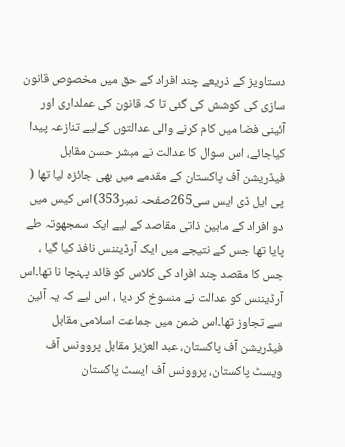دستاویز کے ذریعے چند افراد کے حق میں مخصوص قانون سازی کی کوشش کی گئی تا کہ قانون کی عملداری اور آئینی فضا میں کام کرنے والی عدالتوں کےلیے تنازعہ پیدا کیاجائے، اس سوال کا عدالت نے مبشر حسن مقابل فیڈریشن آف پاکستان کے مقدمے میں بھی جائزہ لیا تھا ( پی ایل ڈی ایس سی265صفحہ نمبر353)اس کیس میں دو افراد کے مابین ذاتی مقاصد کے لیے ایک سمجھوتہ طے پایا تھا جس کے نتیجے میں ایک آرڈیننس نافذ کیا گیا ، جس کا مقصد چند افراد کی کلاس کو فائد پہنچا نا تھا۔اس آرڈیننس کو عدالت نے منسوخ کر دیا ، اس لیے کہ یہ آئین سے تجاوز تھا۔اس ضمن میں جماعت اسلامی مقابل فیڈریشن آف پاکستان، عبد العزیز مقابل پروونس آف ویسٹ پاکستان، پروونس آف ایسٹ پاکستان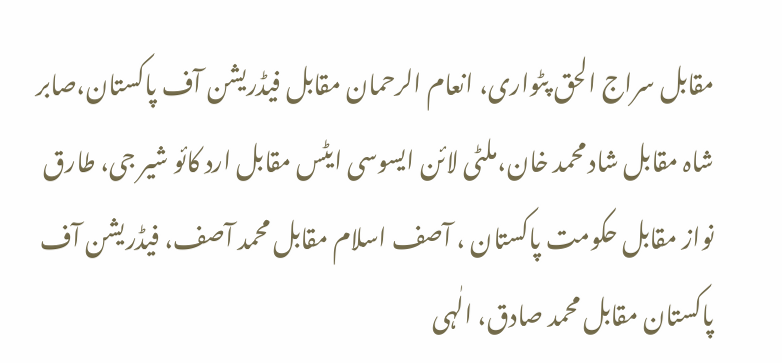مقابل سراج الحق پٹواری، انعام الرحمان مقابل فیڈریشن آف پاکستان،صابر شاہ مقابل شاد محمد خان،ملٹی لائن ایسوسی ایٹس مقابل ارد کائو شیر جی، طارق نواز مقابل حکومت پاکستان ، آصف اسلام مقابل محمد آصف، فیڈریشن آف پاکستان مقابل محمد صادق، الٰہی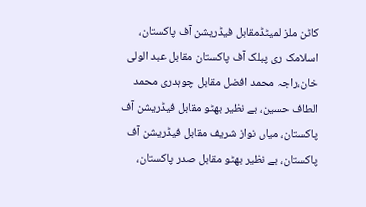کاٹن ملز لمیٹڈمقابل فیڈریشن آف پاکستان، اسلامک ری پبلک آف پاکستان مقابل عبد الولی خان،راجہ محمد افضل مقابل چوہدری محمد الطاف حسین، بے نظیر بھٹو مقابل فیڈریشن آف پاکستان، میاں نواز شریف مقابل فیڈریشن آف پاکستان، بے نظیر بھٹو مقابل صدر پاکستان،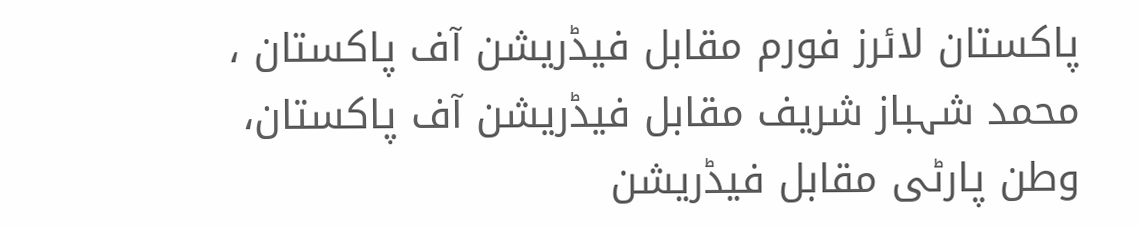پاکستان لائرز فورم مقابل فیڈریشن آف پاکستان ، محمد شہباز شریف مقابل فیڈریشن آف پاکستان، وطن پارٹی مقابل فیڈریشن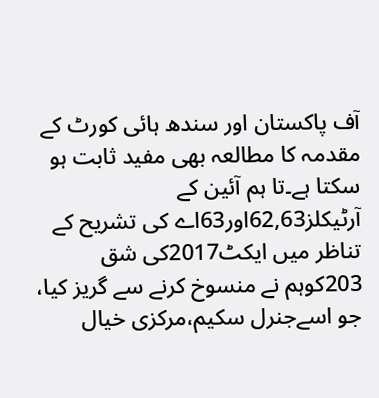آف پاکستان اور سندھ ہائی کورٹ کے مقدمہ کا مطالعہ بھی مفید ثابت ہو سکتا ہے۔تا ہم آئین کے آرٹیکلز62,63اور63اے کی تشریح کے تناظر میں ایکٹ2017کی شق 203کوہم نے منسوخ کرنے سے گریز کیا، جو اسےجنرل سکیم،مرکزی خیال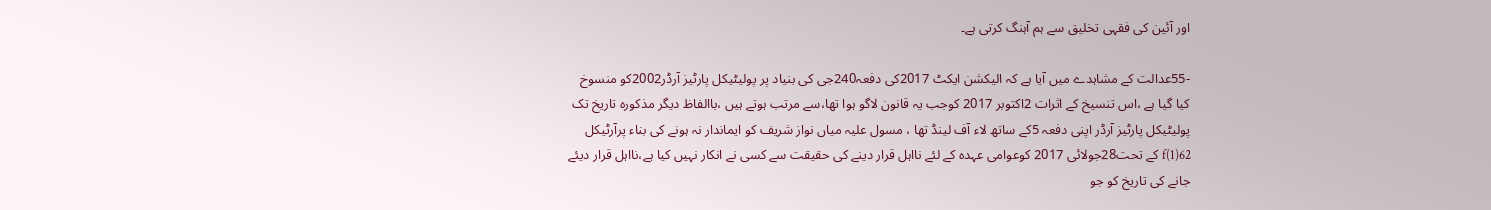اور آئین کی فقہی تخلیق سے ہم آہنگ کرتی ہے۔

-55عدالت کے مشاہدے میں آیا ہے کہ الیکشن ایکٹ 2017کی دفعہ240جی کی بنیاد پر پولیٹیکل پارٹیز آرڈر2002کو منسوخ کیا گیا ہے ،اس تنسیخ کے اثرات 2اکتوبر 2017 کوجب یہ قانون لاگو ہوا تھا،سے مرتب ہوتے ہیں ،باالفاظ دیگر مذکورہ تاریخ تک پولیٹیکل پارٹیز آرڈر اپنی دفعہ 5کے ساتھ لاء آف لینڈ تھا ، مسول علیہ میاں نواز شریف کو ایماندار نہ ہونے کی بناء پرآرٹیکل 62(1)f کے تحت28جولائی 2017 کوعوامی عہدہ کے لئے نااہل قرار دینے کی حقیقت سے کسی نے انکار نہیں کیا ہے،نااہل قرار دیئے جانے کی تاریخ کو جو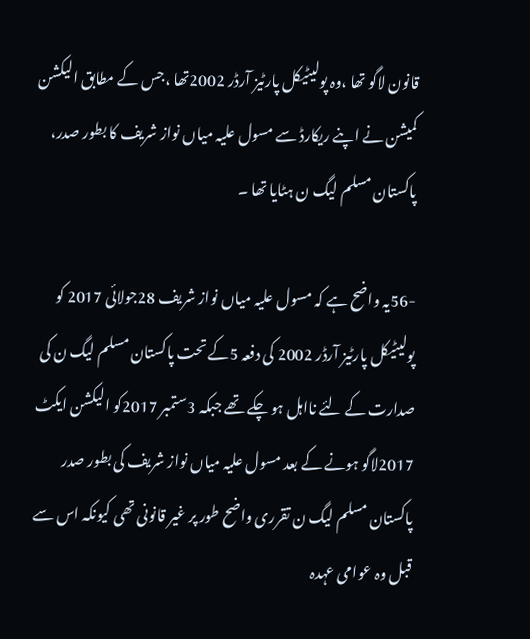قانون لاگو تھا ،وہ پولیٹیکل پارٹیز آرڈر 2002تھا ،جس کے مطابق الیکشن کمیشن نے اپنے ریکارڈ سے مسول علیہ میاں نواز شریف کا بطور صدر، پاکستان مسلم لیگ ن ہٹایا تھا ۔

-56یہ واضح ہے کہ مسول علیہ میاں نواز شریف 28جولائی 2017 کو پولیٹیکل پارٹیز آرڈر 2002 کی دفعہ 5کے تحت پاکستان مسلم لیگ ن کی صدارت کے لئے نااہل ہو چکے تھے جبکہ 3ستمبر 2017کو الیکشن ایکٹ 2017لاگو ہونے کے بعد مسول علیہ میاں نواز شریف کی بطور صدر پاکستان مسلم لیگ ن تقرری واضح طور پر غیر قانونی تھی کیونکہ اس سے قبل وہ عوامی عہدہ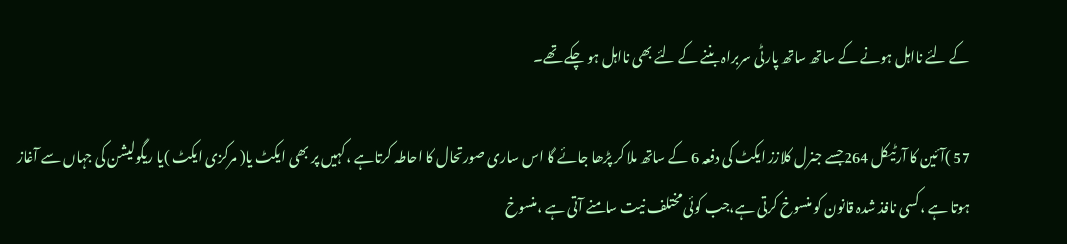کے لئے نااہل ہونے کے ساتھ ساتھ پارٹی سربراہ بننے کے لئے بھی نااہل ہو چکے تھے۔

57 )آئین کا آرٹیکل 264جسے جنرل کلازز ایکٹ کی دفعہ 6 کے ساتھ ملا کر پڑھا جائے گا اس ساری صورتحال کا احاطہ کرتاہے ،کہیں پر بھی ایکٹ یا( مرکزی ایکٹ )یا ریگولیشن کی جہاں سے آغاز ہوتا ہے ،کسی نافذ شدہ قانون کو منسوخ کرتی ہے،جب کوئی مختلف نیت سامنے آتی ہے ،منسوخ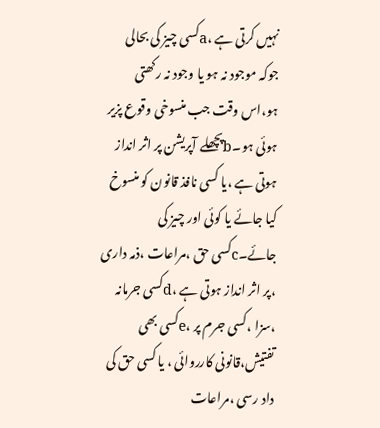نہیں کرتی ہے ،aکسی چیز کی بحالی جوکہ موجود نہ ہو یا وجود نہ رکھتی ہو،اس وقت جب منسوخی وقوع پزیر ہوئی ہو۔bپچھلے آپریشن پر اثر انداز ہوتی ہے ،یا کسی نافذ قانون کو منسوخ کیا جائے یا کوئی اور چیز کی جائے۔cکسی حق ،مراعات ،ذمہ داری ،پر اثر انداز ہوتی ہے ،dکسی جرمانہ ،سزا ،کسی جرم پر ،eکسی بھی تفتیش،قانونی کارروائی ، یا کسی حق کی داد رسی ،مراعات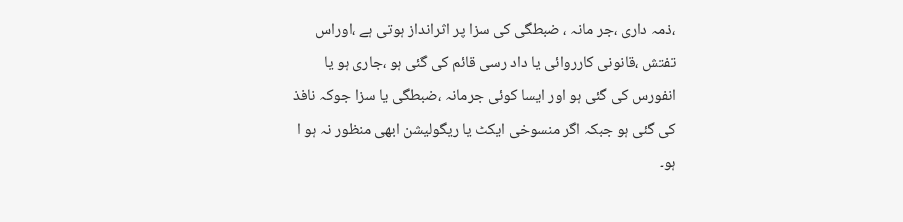،ذمہ داری ،جر مانہ ، ضبطگی کی سزا پر اثرانداز ہوتی ہے ،اوراس تفتش ،قانونی کارروائی یا داد رسی قائم کی گئی ہو ،جاری ہو یا انفورس کی گئی ہو اور ایسا کوئی جرمانہ ،ضبطگی یا سزا جوکہ نافذ کی گئی ہو جبکہ اگر منسوخی ایکٹ یا ریگولیشن ابھی منظور نہ ہو ا ہو۔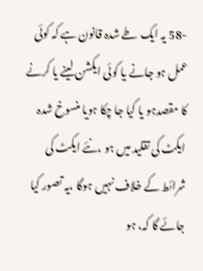-58 یہ ایک طے شدہ قانون ہے کہ کوئی عمل ہو جانے یا کوئی ایکشن لینے یا کرنے کا مقصدہو یا کیا جا چکا ہویا منسوخ شدہ ایکٹ کی تقلید میں ہو ،نئے ایکٹ کی شرائط کے خلاف نہیں ہوگا ،یہ تصور کیا جائے گا کہ، ہو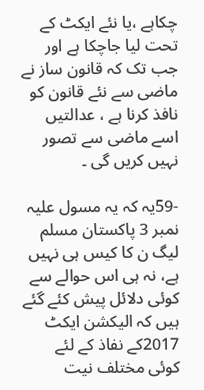چکاہے ،یا نئے ایکٹ کے تحت لیا جاچکا ہے اور جب تک کہ قانون ساز نے ماضی سے نئے قانون کو نافذ کرنا ہے ، عدالتیں اسے ماضی سے تصور نہیں کریں گی ۔

-59یہ کہ یہ مسول علیہ نمبر 3 پاکستان مسلم لیگ ن کا کیس ہی نہیں ہے، نہ ہی اس حوالے سے کوئی دلائل پیش کئے گئے ہیں کہ الیکشن ایکٹ 2017کے نفاذ کے لئے کوئی مختلف نیت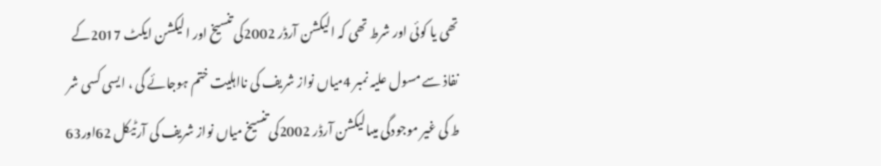تھی یا کوئی اور شرط تھی کہ الیکشن آرڈر 2002کی تنسیخ اور الیکشن ایکٹ 2017کے نفاذ سے مسول علیہ نمبر 4میاں نواز شریف کی نااہلیت ختم ہوجائے گی ، ایسی کسی شر ط کی غیر موجودگی میںالیکشن آرڈر 2002کی تنسیخ میاں نواز شریف کی آرٹیکل 62اور63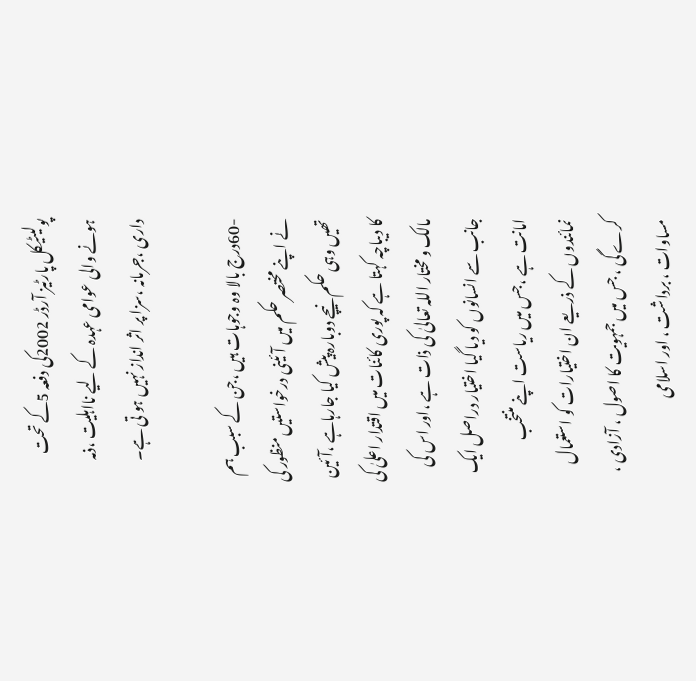پولیٹیکل پارٹیز آرڈر 2002کی دفعہ 5کے تحت ہونے والی عوامی عہدہ کے لیے نااہلیت ،ذمہ داری ،جرمانہ ،سزا پر اثر انداز نہیں ہو تی ہے۔

-60درج بالا وہ وجوہات ہیں ،جن کے سبب ہم نے اپنے مختصر حکم میں آئینی درخواستیں منظور کی تھیں وہی حکم نیچے دوبارہ پیش کیا جارہاہے ،آئین کا دیباچہ کہتا ہے کہ پوری کائنات میں اقتدار اعلیٰ کی مالک و مختار اللہ تعالیٰ کی ذات ہے ،اور اس کی جانب سے انسانوں کو دیا گیا اختیار دراصل ایک امانت ہے ،جس میں ریاست اپنے منتخب نمائندوں کے ذریعے ان اختیارات کو استعمال کرے گی ، جس میں جمہویت کا اصول ، آزادی ، مساوات ، برداشت ، اور اسلامی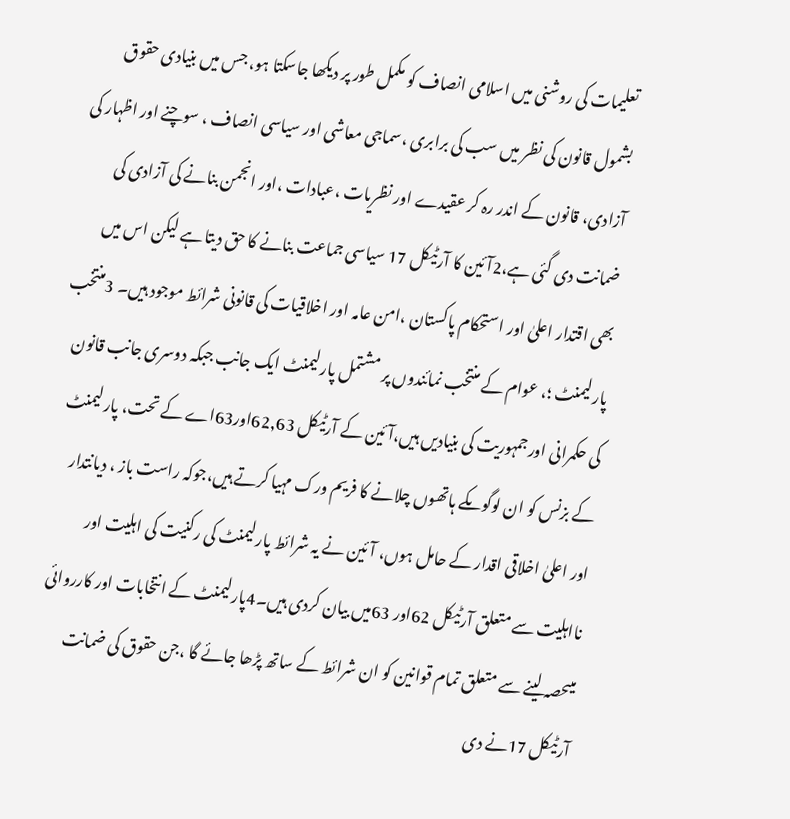تعلیمات کی روشنی میں اسلامی انصاف کو مکمل طور پر دیکھا جاسکتا ہو، جس میں بنیادی حقوق بشمول قانون کی نظر میں سب کی برابری ،سماجی معاشی اور سیاسی انصاف ، سوچنے اور اظہار کی آزادی، قانون کے اندر رہ کر عقیدے اور نظریات ،عبادات ،اور انجمن بنانے کی آزادی کی ضمانت دی گئی ہے،2آئین کا آرٹیکل 17 سیاسی جماعت بنانے کا حق دیتا ہے لیکن اس میں بھی اقتدار اعلیٰ اور استحکام پاکستان ،امن عامہ اور اخلاقیات کی قانونی شرائط موجود ہیں۔ 3منتخب پارلیمنٹ ؛، عوام کے منتخب نمائندوں پر مشتمل پارلیمنٹ ایک جانب جبکہ دوسری جانب قانون کی حکمرانی اورجمہوریت کی بنیادیں ہیں،آئین کے آرٹیکل 62,63اور63اے کے تحت، پارلیمنٹ کے بزنس کو ان لوگوںکے ہاتھوں چلانے کا فریم ورک مہیا کرتے ہیں،جوکہ راست باز ، دیانتدار اور اعلیٰ اخلاقی اقدار کے حامل ہوں، آئین نے یہ شرائط پارلیمنٹ کی رکنیت کی اہلیت اور نااہلیت سے متعلق آرٹیکل 62اور 63میں بیان کردی ہیں۔4پارلیمنٹ کے انتخابات اور کارروائی میںحصہ لینے سے متعلق تمام قوانین کو ان شرائط کے ساتھ پڑھا جائے گا ،جن حقوق کی ضمانت آرٹیکل 17نے دی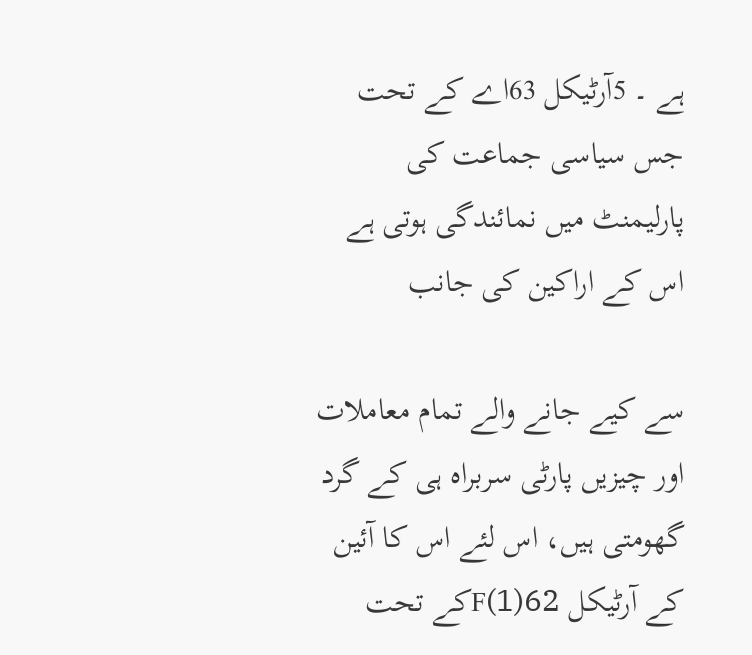ہے ۔ 5آرٹیکل 63اے کے تحت جس سیاسی جماعت کی پارلیمنٹ میں نمائندگی ہوتی ہے اس کے اراکین کی جانب

سے کیے جانے والے تمام معاملات اور چیزیں پارٹی سربراہ ہی کے گرد گھومتی ہیں، اس لئے اس کا آئین کے آرٹیکل 62(1)Fکے تحت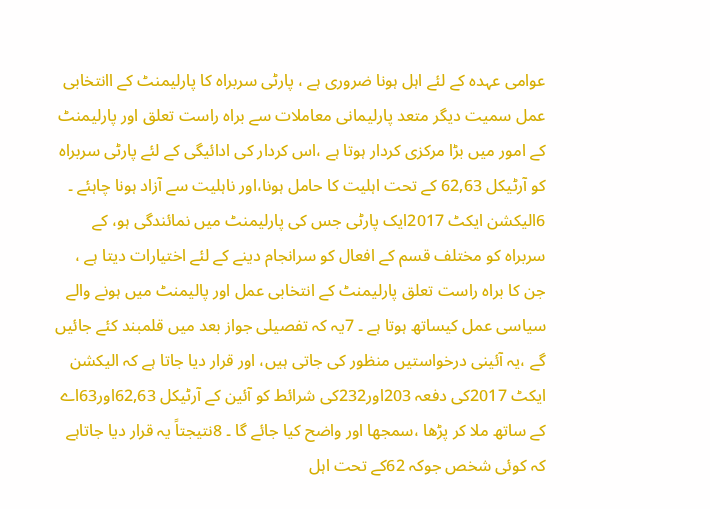عوامی عہدہ کے لئے اہل ہونا ضروری ہے ، پارٹی سربراہ کا پارلیمنٹ کے اانتخابی عمل سمیت دیگر متعد پارلیمانی معاملات سے براہ راست تعلق اور پارلیمنٹ کے امور میں بڑا مرکزی کردار ہوتا ہے ،اس کردار کی ادائیگی کے لئے پارٹی سربراہ کو آرٹیکل 62,63 کے تحت اہلیت کا حامل ہونا،اور ناہلیت سے آزاد ہونا چاہئے ۔ 6الیکشن ایکٹ 2017ایک پارٹی جس کی پارلیمنٹ میں نمائندگی ہو، کے سربراہ کو مختلف قسم کے افعال کو سرانجام دینے کے لئے اختیارات دیتا ہے ، جن کا براہ راست تعلق پارلیمنٹ کے انتخابی عمل اور پالیمنٹ میں ہونے والے سیاسی عمل کیساتھ ہوتا ہے ۔ 7یہ کہ تفصیلی جواز بعد میں قلمبند کئے جائیں گے ،یہ آئینی درخواستیں منظور کی جاتی ہیں، اور قرار دیا جاتا ہے کہ الیکشن ایکٹ 2017کی دفعہ 203اور232کی شرائط کو آئین کے آرٹیکل 62,63اور63اے کے ساتھ ملا کر پڑھا ،سمجھا اور واضح کیا جائے گا ۔ 8نتیجتاً یہ قرار دیا جاتاہے کہ کوئی شخص جوکہ 62کے تحت اہل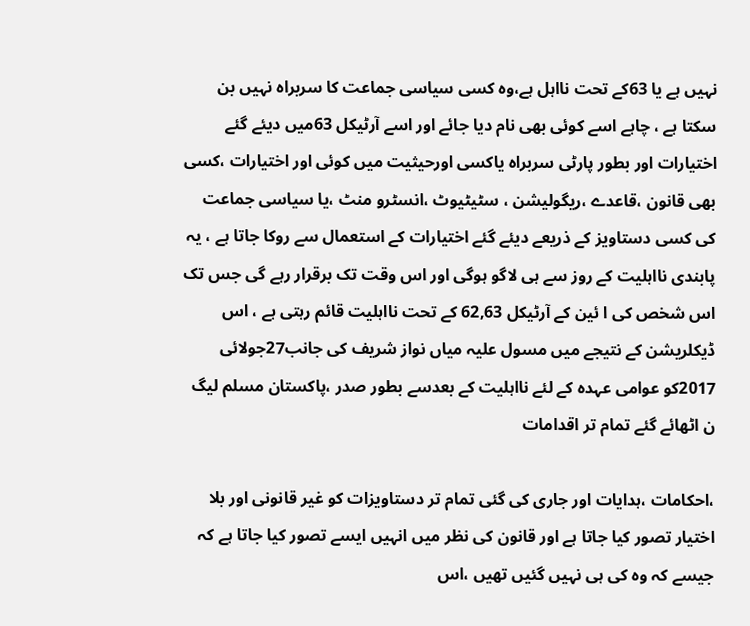نہیں ہے یا 63کے تحت نااہل ہے،وہ کسی سیاسی جماعت کا سربراہ نہیں بن سکتا ہے ، چاہے اسے کوئی بھی نام دیا جائے اور اسے آرٹیکل 63میں دیئے گئے اختیارات اور بطور پارٹی سربراہ یاکسی اورحیثیت میں کوئی اور اختیارات ،کسی بھی قانون ،قاعدے ،ریگولیشن ، سٹیٹیوٹ ،انسٹرو منٹ ،یا سیاسی جماعت کی کسی دستاویز کے ذریعے دیئے گئے اختیارات کے استعمال سے روکا جاتا ہے ، یہ پابندی نااہلیت کے روز سے ہی لاگو ہوگی اور اس وقت تک برقرار رہے گی جس تک اس شخص کی ا ئین کے آرٹیکل 62,63 کے تحت نااہلیت قائم رہتی ہے ، اس ڈیکلریشن کے نتیجے میں مسول علیہ میاں نواز شریف کی جانب27جولائی 2017کو عوامی عہدہ کے لئے نااہلیت کے بعدسے بطور صدر ،پاکستان مسلم لیگ ن اٹھائے گئے تمام تر اقدامات

،احکامات ،ہدایات اور جاری کی گئی تمام تر دستاویزات کو غیر قانونی اور بلا اختیار تصور کیا جاتا ہے اور قانون کی نظر میں انہیں ایسے تصور کیا جاتا ہے کہ جیسے کہ وہ کی ہی نہیں گئیں تھیں ،اس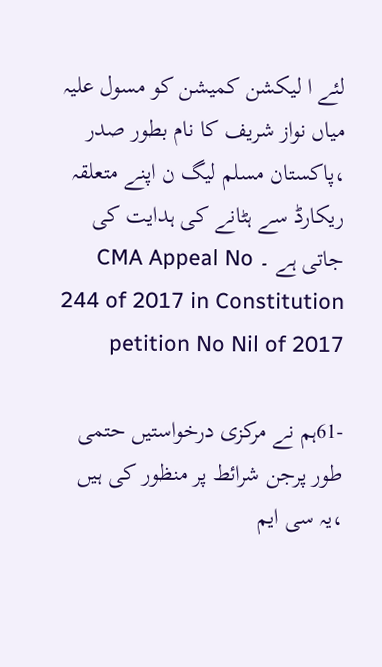لئے ا لیکشن کمیشن کو مسول علیہ میاں نواز شریف کا نام بطور صدر ،پاکستان مسلم لیگ ن اپنے متعلقہ ریکارڈ سے ہٹانے کی ہدایت کی جاتی ہے ۔ CMA Appeal No 244 of 2017 in Constitution petition No Nil of 2017

-61ہم نے مرکزی درخواستیں حتمی طور پرجن شرائط پر منظور کی ہیں ،یہ سی ایم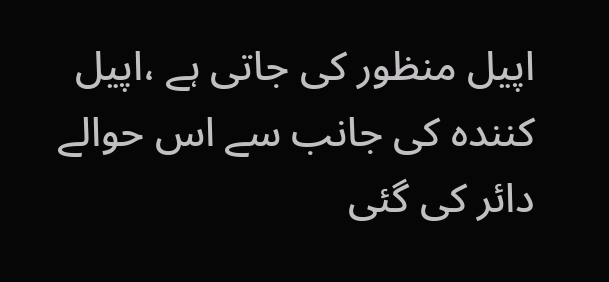اپیل منظور کی جاتی ہے ،اپیل کنندہ کی جانب سے اس حوالے دائر کی گئی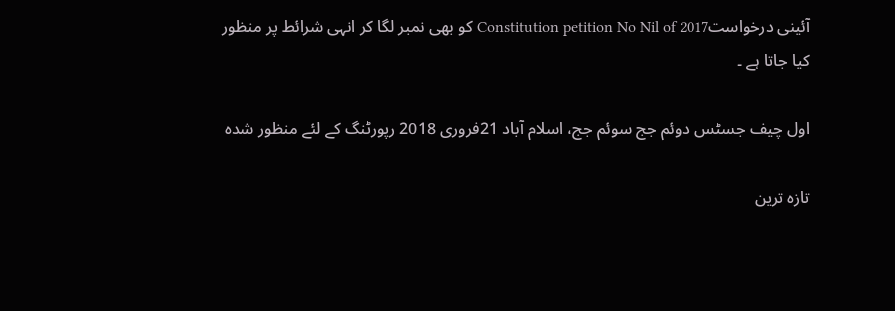آئینی درخواستConstitution petition No Nil of 2017 کو بھی نمبر لگا کر انہی شرائط پر منظور کیا جاتا ہے ۔

اول چیف جسٹس دوئم جج سوئم جج، اسلام آباد 21فروری 2018 رپورٹنگ کے لئے منظور شدہ

تازہ ترین